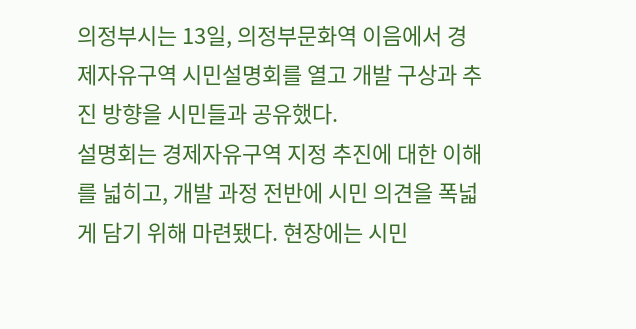의정부시는 13일, 의정부문화역 이음에서 경제자유구역 시민설명회를 열고 개발 구상과 추진 방향을 시민들과 공유했다.
설명회는 경제자유구역 지정 추진에 대한 이해를 넓히고, 개발 과정 전반에 시민 의견을 폭넓게 담기 위해 마련됐다. 현장에는 시민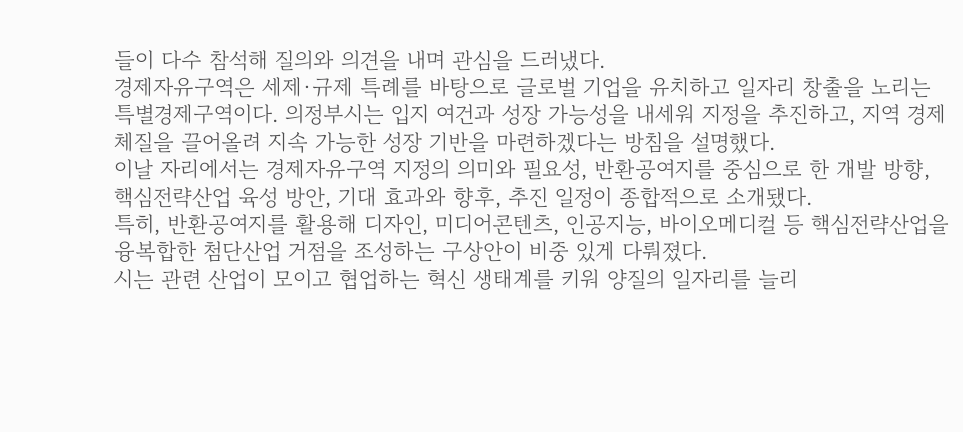들이 다수 참석해 질의와 의견을 내며 관심을 드러냈다.
경제자유구역은 세제·규제 특례를 바탕으로 글로벌 기업을 유치하고 일자리 창출을 노리는 특별경제구역이다. 의정부시는 입지 여건과 성장 가능성을 내세워 지정을 추진하고, 지역 경제 체질을 끌어올려 지속 가능한 성장 기반을 마련하겠다는 방침을 설명했다.
이날 자리에서는 경제자유구역 지정의 의미와 필요성, 반환공여지를 중심으로 한 개발 방향, 핵심전략산업 육성 방안, 기대 효과와 향후, 추진 일정이 종합적으로 소개됐다.
특히, 반환공여지를 활용해 디자인, 미디어콘텐츠, 인공지능, 바이오메디컬 등 핵심전략산업을 융복합한 첨단산업 거점을 조성하는 구상안이 비중 있게 다뤄졌다.
시는 관련 산업이 모이고 협업하는 혁신 생태계를 키워 양질의 일자리를 늘리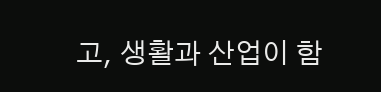고, 생활과 산업이 함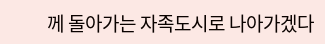께 돌아가는 자족도시로 나아가겠다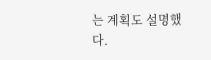는 계획도 설명했다.